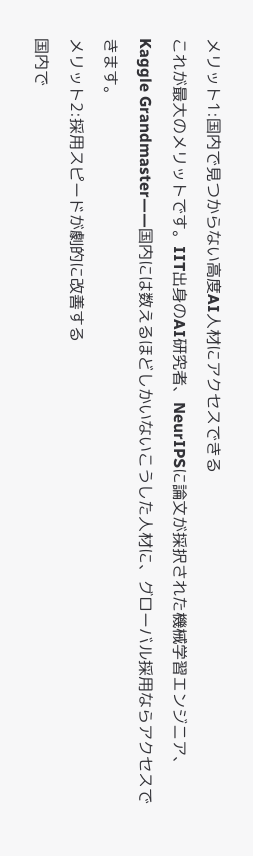メリット1:国内で見つからない高度AI人材にアクセスできる
これが最大のメリットです。IIT出身のAI研究者、NeurIPSに論文が採択された機械学習エンジニア、Kaggle Grandmaster——国内には数えるほどしかいないこうした人材に、グローバル採用ならアクセスできます。
メリット2:採用スピードが劇的に改善する
国内で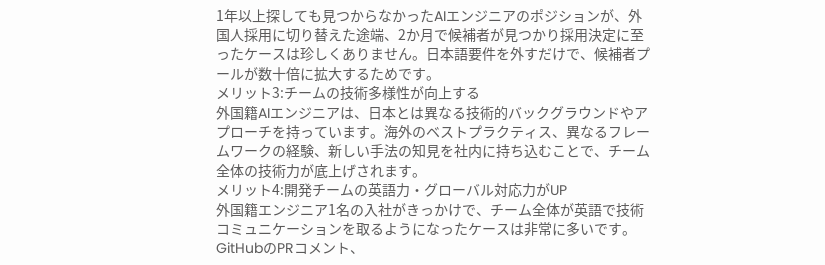1年以上探しても見つからなかったAIエンジニアのポジションが、外国人採用に切り替えた途端、2か月で候補者が見つかり採用決定に至ったケースは珍しくありません。日本語要件を外すだけで、候補者プールが数十倍に拡大するためです。
メリット3:チームの技術多様性が向上する
外国籍AIエンジニアは、日本とは異なる技術的バックグラウンドやアプローチを持っています。海外のベストプラクティス、異なるフレームワークの経験、新しい手法の知見を社内に持ち込むことで、チーム全体の技術力が底上げされます。
メリット4:開発チームの英語力・グローバル対応力がUP
外国籍エンジニア1名の入社がきっかけで、チーム全体が英語で技術コミュニケーションを取るようになったケースは非常に多いです。GitHubのPRコメント、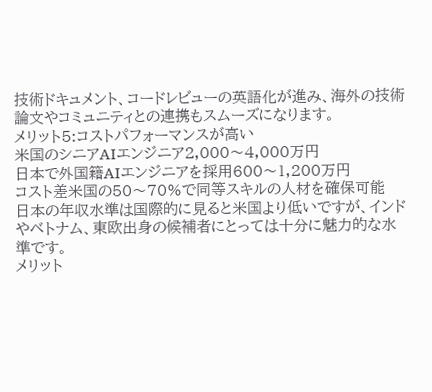技術ドキュメント、コードレビューの英語化が進み、海外の技術論文やコミュニティとの連携もスムーズになります。
メリット5:コストパフォーマンスが高い
米国のシニアAIエンジニア2,000〜4,000万円
日本で外国籍AIエンジニアを採用600〜1,200万円
コスト差米国の50〜70%で同等スキルの人材を確保可能
日本の年収水準は国際的に見ると米国より低いですが、インドやベトナム、東欧出身の候補者にとっては十分に魅力的な水準です。
メリット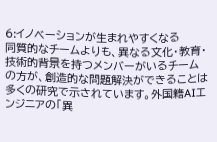6:イノベーションが生まれやすくなる
同質的なチームよりも、異なる文化・教育・技術的背景を持つメンバーがいるチームの方が、創造的な問題解決ができることは多くの研究で示されています。外国籍AIエンジニアの「異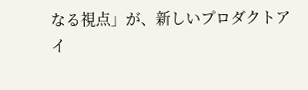なる視点」が、新しいプロダクトアイ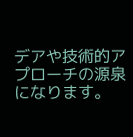デアや技術的アプローチの源泉になります。